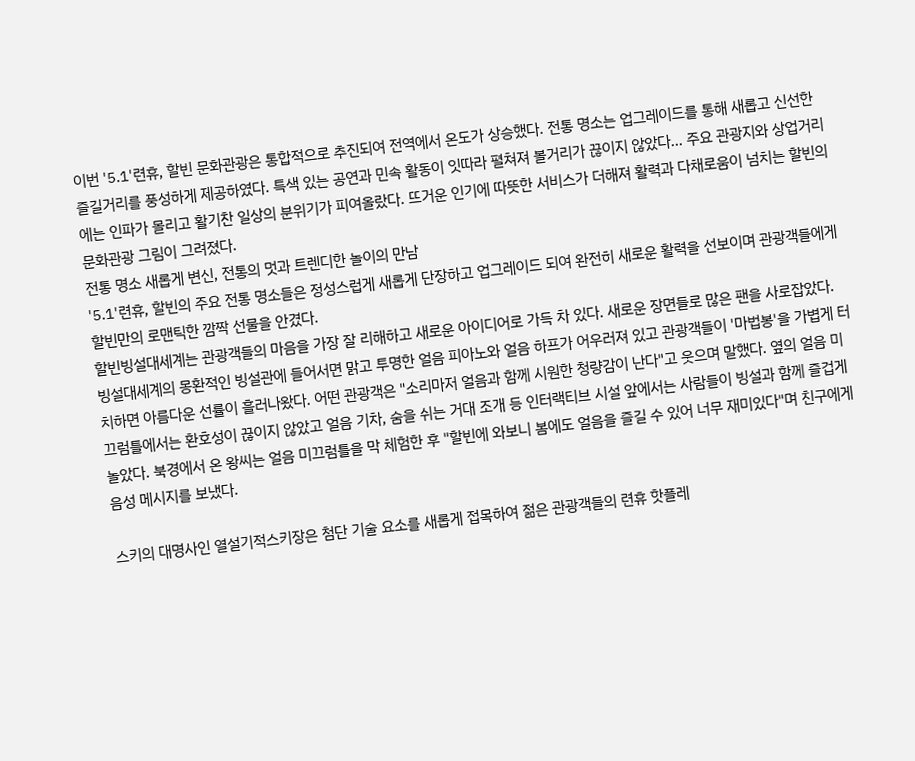이번 '5.1'련휴, 할빈 문화관광은 통합적으로 추진되여 전역에서 온도가 상승했다. 전통 명소는 업그레이드를 통해 새롭고 신선한 즐길거리를 풍성하게 제공하였다. 특색 있는 공연과 민속 활동이 잇따라 펼쳐져 볼거리가 끊이지 않았다... 주요 관광지와 상업거리에는 인파가 몰리고 활기찬 일상의 분위기가 피여올랐다. 뜨거운 인기에 따뜻한 서비스가 더해져 활력과 다채로움이 넘치는 할빈의 문화관광 그림이 그려졌다.
전통 명소 새롭게 변신, 전통의 멋과 트렌디한 놀이의 만남
'5.1'련휴, 할빈의 주요 전통 명소들은 정성스럽게 새롭게 단장하고 업그레이드 되여 완전히 새로운 활력을 선보이며 관광객들에게 할빈만의 로맨틱한 깜짝 선물을 안겼다.
할빈빙설대세계는 관광객들의 마음을 가장 잘 리해하고 새로운 아이디어로 가득 차 있다. 새로운 장면들로 많은 팬을 사로잡았다. 빙설대세계의 몽환적인 빙설관에 들어서면 맑고 투명한 얼음 피아노와 얼음 하프가 어우러져 있고 관광객들이 '마법봉'을 가볍게 터치하면 아름다운 선률이 흘러나왔다. 어떤 관광객은 "소리마저 얼음과 함께 시원한 청량감이 난다"고 웃으며 말했다. 옆의 얼음 미끄럼틀에서는 환호성이 끊이지 않았고 얼음 기차, 숨을 쉬는 거대 조개 등 인터랙티브 시설 앞에서는 사람들이 빙설과 함께 즐겁게 놀았다. 북경에서 온 왕씨는 얼음 미끄럼틀을 막 체험한 후 "할빈에 와보니 봄에도 얼음을 즐길 수 있어 너무 재미있다"며 친구에게 음성 메시지를 보냈다.

스키의 대명사인 열설기적스키장은 첨단 기술 요소를 새롭게 접목하여 젊은 관광객들의 련휴 핫플레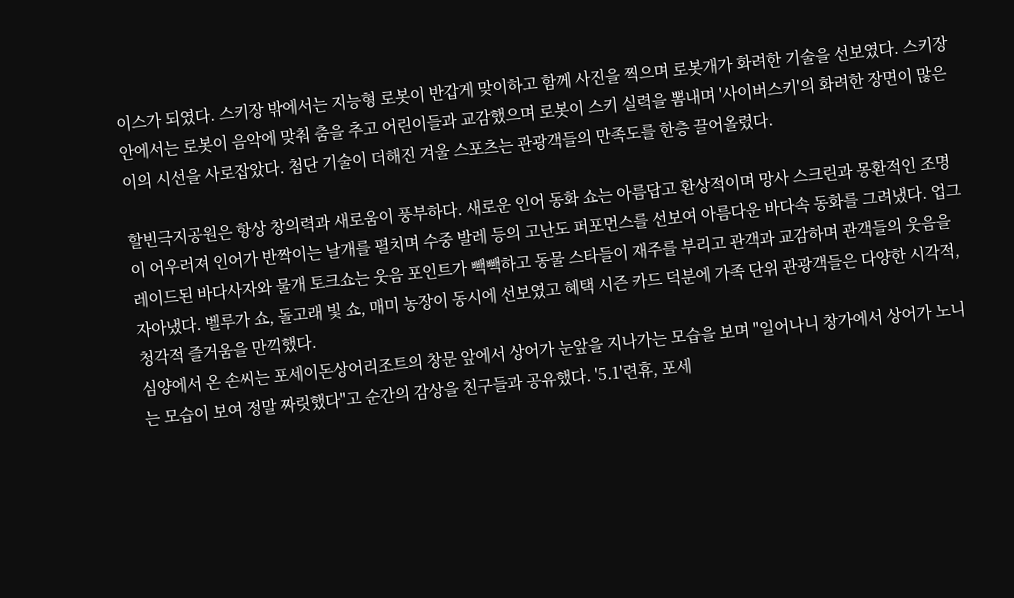이스가 되였다. 스키장 밖에서는 지능형 로봇이 반갑게 맞이하고 함께 사진을 찍으며 로봇개가 화려한 기술을 선보였다. 스키장 안에서는 로봇이 음악에 맞춰 춤을 추고 어린이들과 교감했으며 로봇이 스키 실력을 뽐내며 '사이버스키'의 화려한 장면이 많은 이의 시선을 사로잡았다. 첨단 기술이 더해진 겨울 스포츠는 관광객들의 만족도를 한층 끌어올렸다.

할빈극지공원은 항상 창의력과 새로움이 풍부하다. 새로운 인어 동화 쇼는 아름답고 환상적이며 망사 스크린과 몽환적인 조명이 어우러져 인어가 반짝이는 날개를 펼치며 수중 발레 등의 고난도 퍼포먼스를 선보여 아름다운 바다속 동화를 그려냈다. 업그레이드된 바다사자와 물개 토크쇼는 웃음 포인트가 빽빽하고 동물 스타들이 재주를 부리고 관객과 교감하며 관객들의 웃음을 자아냈다. 벨루가 쇼, 돌고래 빛 쇼, 매미 농장이 동시에 선보였고 혜택 시즌 카드 덕분에 가족 단위 관광객들은 다양한 시각적, 청각적 즐거움을 만끽했다.
심양에서 온 손씨는 포세이돈상어리조트의 창문 앞에서 상어가 눈앞을 지나가는 모습을 보며 "일어나니 창가에서 상어가 노니는 모습이 보여 정말 짜릿했다"고 순간의 감상을 친구들과 공유했다. '5.1'련휴, 포세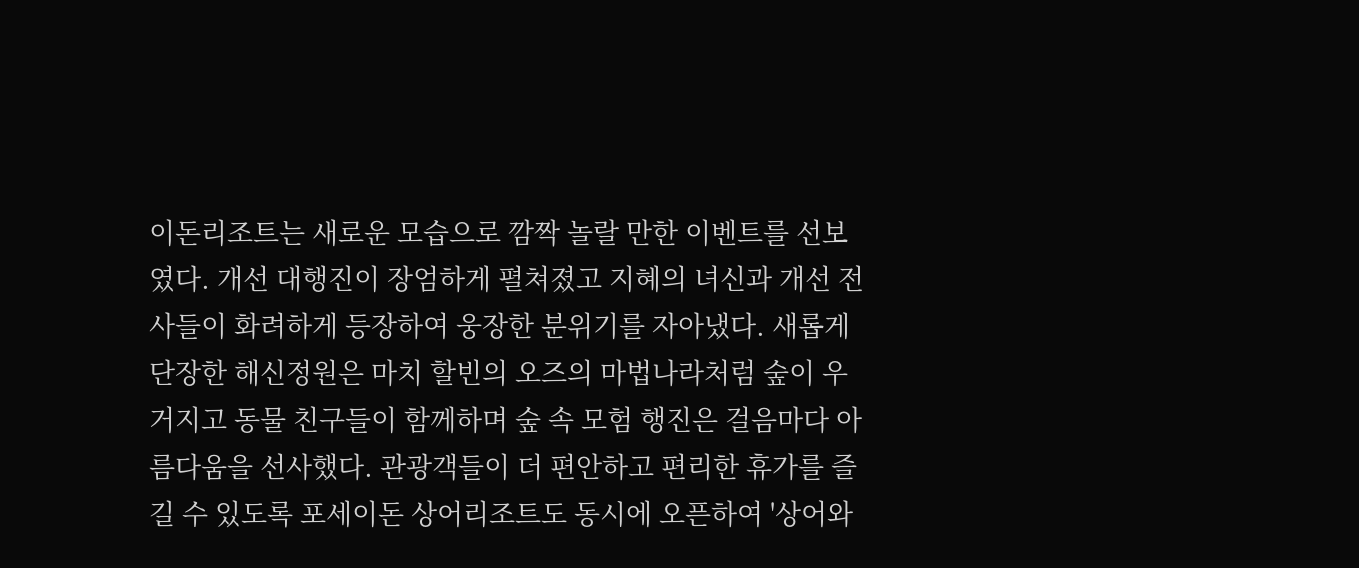이돈리조트는 새로운 모습으로 깜짝 놀랄 만한 이벤트를 선보였다. 개선 대행진이 장엄하게 펼쳐졌고 지혜의 녀신과 개선 전사들이 화려하게 등장하여 웅장한 분위기를 자아냈다. 새롭게 단장한 해신정원은 마치 할빈의 오즈의 마법나라처럼 숲이 우거지고 동물 친구들이 함께하며 숲 속 모험 행진은 걸음마다 아름다움을 선사했다. 관광객들이 더 편안하고 편리한 휴가를 즐길 수 있도록 포세이돈 상어리조트도 동시에 오픈하여 '상어와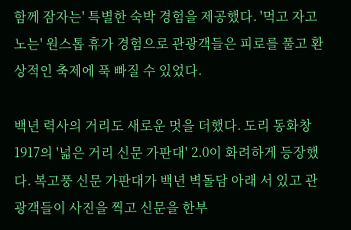함께 잠자는' 특별한 숙박 경험을 제공했다. '먹고 자고 노는' 원스톱 휴가 경험으로 관광객들은 피로를 풀고 환상적인 축제에 푹 빠질 수 있었다.

백년 력사의 거리도 새로운 멋을 더했다. 도리 동화창 1917의 '넓은 거리 신문 가판대' 2.0이 화려하게 등장했다. 복고풍 신문 가판대가 백년 벽돌담 아래 서 있고 관광객들이 사진을 찍고 신문을 한부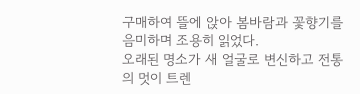구매하여 뜰에 앉아 봄바람과 꽃향기를 음미하며 조용히 읽었다.
오래된 명소가 새 얼굴로 변신하고 전통의 멋이 트렌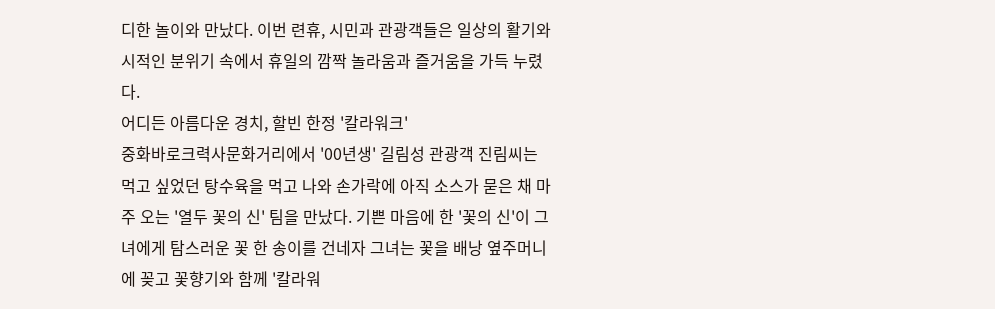디한 놀이와 만났다. 이번 련휴, 시민과 관광객들은 일상의 활기와 시적인 분위기 속에서 휴일의 깜짝 놀라움과 즐거움을 가득 누렸다.
어디든 아름다운 경치, 할빈 한정 '칼라워크'
중화바로크력사문화거리에서 '00년생' 길림성 관광객 진림씨는 먹고 싶었던 탕수육을 먹고 나와 손가락에 아직 소스가 묻은 채 마주 오는 '열두 꽃의 신' 팀을 만났다. 기쁜 마음에 한 '꽃의 신'이 그녀에게 탐스러운 꽃 한 송이를 건네자 그녀는 꽃을 배낭 옆주머니에 꽂고 꽃향기와 함께 '칼라워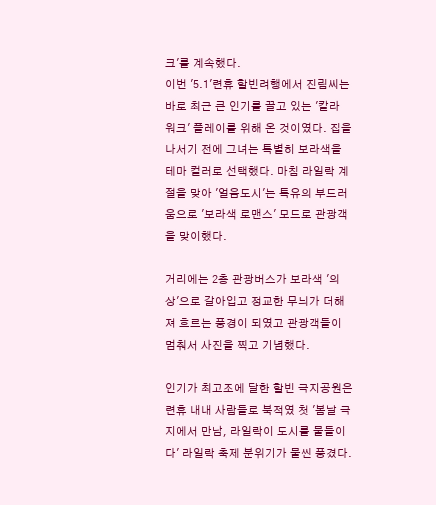크'를 계속했다.
이번 '5.1'련휴 할빈려행에서 진림씨는 바로 최근 큰 인기를 끌고 있는 '칼라 워크' 플레이를 위해 온 것이였다. 집을 나서기 전에 그녀는 특별히 보라색을 테마 컬러로 선택했다. 마침 라일락 계절을 맞아 '얼음도시'는 특유의 부드러움으로 '보라색 로맨스' 모드로 관광객을 맞이했다.

거리에는 2층 관광버스가 보라색 '의상'으로 갈아입고 정교한 무늬가 더해져 흐르는 풍경이 되였고 관광객들이 멈춰서 사진을 찍고 기념했다.

인기가 최고조에 달한 할빈 극지공원은 련휴 내내 사람들로 북적였 첫 '봄날 극지에서 만남, 라일락이 도시를 물들이다' 라일락 축제 분위기가 물씬 풍겼다.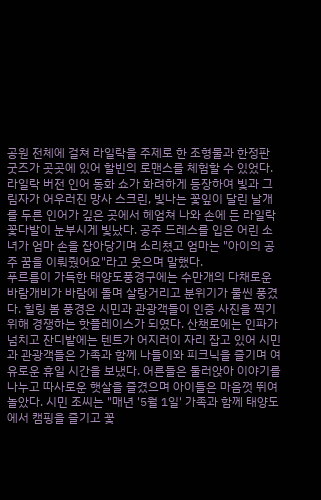공원 전체에 걸쳐 라일락을 주제로 한 조형물과 한정판 굿즈가 곳곳에 있어 할빈의 로맨스를 체험할 수 있었다. 라일락 버전 인어 동화 쇼가 화려하게 등장하여 빛과 그림자가 어우러진 망사 스크린, 빛나는 꽃잎이 달린 날개를 두른 인어가 깊은 곳에서 헤엄쳐 나와 손에 든 라일락 꽃다발이 눈부시게 빛났다. 공주 드레스를 입은 어린 소녀가 엄마 손을 잡아당기며 소리쳤고 엄마는 "아이의 공주 꿈을 이뤄줬어요"라고 웃으며 말했다.
푸르름이 가득한 태양도풍경구에는 수만개의 다채로운 바람개비가 바람에 돌며 살랑거리고 분위기가 물씬 풍겼다. 힐링 봄 풍경은 시민과 관광객들이 인증 사진을 찍기 위해 경쟁하는 핫플레이스가 되였다. 산책로에는 인파가 넘치고 잔디밭에는 텐트가 어지러이 자리 잡고 있어 시민과 관광객들은 가족과 함께 나들이와 피크닉을 즐기며 여유로운 휴일 시간을 보냈다. 어른들은 둘러앉아 이야기를 나누고 따사로운 햇살을 즐겼으며 아이들은 마음껏 뛰여놀았다. 시민 조씨는 "매년 '5월 1일' 가족과 함께 태양도에서 캠핑을 즐기고 꽃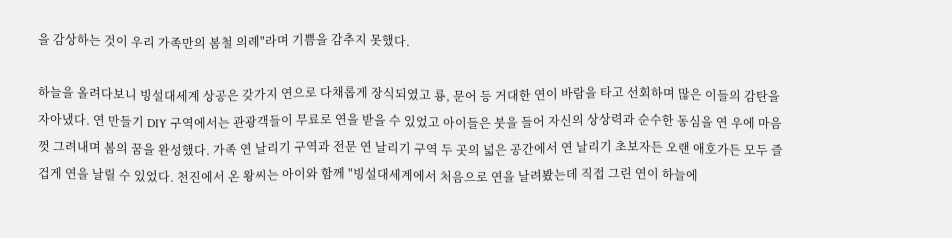을 감상하는 것이 우리 가족만의 봄철 의례"라며 기쁨을 감추지 못했다.

하늘을 올려다보니 빙설대세계 상공은 갖가지 연으로 다채롭게 장식되였고 룡, 문어 등 거대한 연이 바람을 타고 선회하며 많은 이들의 감탄을 자아냈다. 연 만들기 DIY 구역에서는 관광객들이 무료로 연을 받을 수 있었고 아이들은 붓을 들어 자신의 상상력과 순수한 동심을 연 우에 마음껏 그려내며 봄의 꿈을 완성했다. 가족 연 날리기 구역과 전문 연 날리기 구역 두 곳의 넓은 공간에서 연 날리기 초보자든 오랜 애호가든 모두 즐겁게 연을 날릴 수 있었다. 천진에서 온 왕씨는 아이와 함께 "빙설대세계에서 처음으로 연을 날려봤는데 직접 그린 연이 하늘에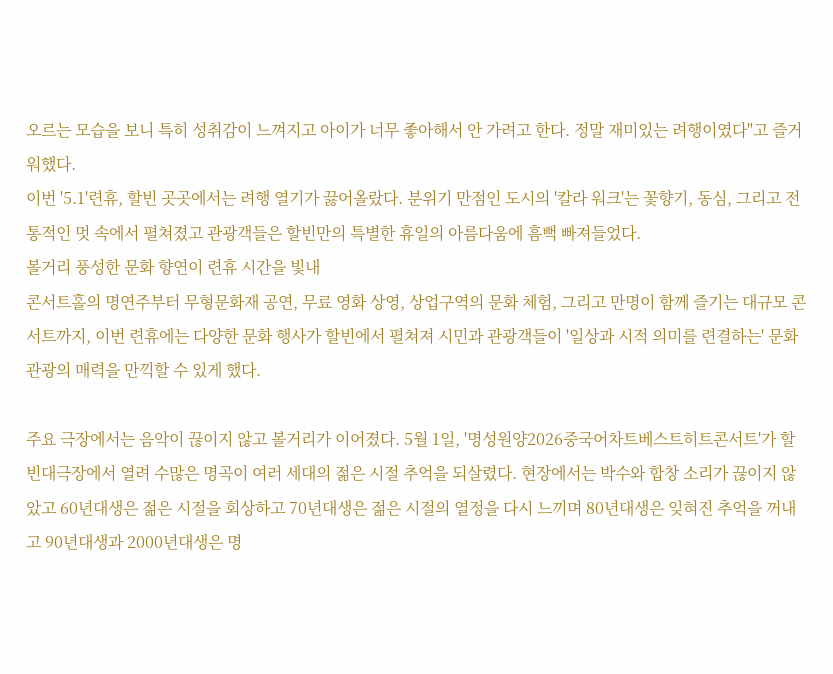오르는 모습을 보니 특히 성취감이 느껴지고 아이가 너무 좋아해서 안 가려고 한다. 정말 재미있는 려행이였다"고 즐거워했다.
이번 '5.1'련휴, 할빈 곳곳에서는 려행 열기가 끓어올랐다. 분위기 만점인 도시의 '칼라 워크'는 꽃향기, 동심, 그리고 전통적인 멋 속에서 펼쳐졌고 관광객들은 할빈만의 특별한 휴일의 아름다움에 흠뻑 빠져들었다.
볼거리 풍성한 문화 향연이 련휴 시간을 빛내
콘서트홀의 명연주부터 무형문화재 공연, 무료 영화 상영, 상업구역의 문화 체험, 그리고 만명이 함께 즐기는 대규모 콘서트까지, 이번 련휴에는 다양한 문화 행사가 할빈에서 펼쳐져 시민과 관광객들이 '일상과 시적 의미를 련결하는' 문화관광의 매력을 만끽할 수 있게 했다.

주요 극장에서는 음악이 끊이지 않고 볼거리가 이어졌다. 5월 1일, '명성원양2026중국어차트베스트히트콘서트'가 할빈대극장에서 열려 수많은 명곡이 여러 세대의 젊은 시절 추억을 되살렸다. 현장에서는 박수와 합창 소리가 끊이지 않았고 60년대생은 젊은 시절을 회상하고 70년대생은 젊은 시절의 열정을 다시 느끼며 80년대생은 잊혀진 추억을 꺼내고 90년대생과 2000년대생은 명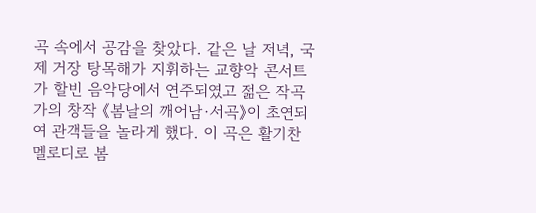곡 속에서 공감을 찾았다. 같은 날 저녁, 국제 거장 탕목해가 지휘하는 교향악 콘서트가 할빈 음악당에서 연주되였고 젊은 작곡가의 창작 《봄날의 깨어남·서곡》이 초연되여 관객들을 놀라게 했다. 이 곡은 활기찬 멜로디로 봄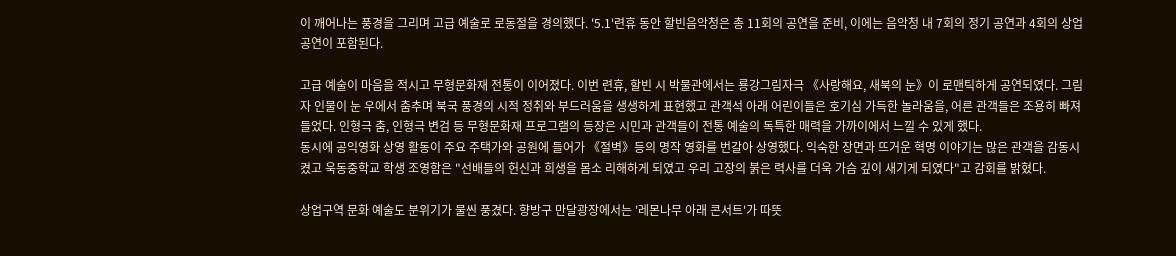이 깨어나는 풍경을 그리며 고급 예술로 로동절을 경의했다. '5.1'련휴 동안 할빈음악청은 총 11회의 공연을 준비, 이에는 음악청 내 7회의 정기 공연과 4회의 상업공연이 포함된다.

고급 예술이 마음을 적시고 무형문화재 전통이 이어졌다. 이번 련휴, 할빈 시 박물관에서는 룡강그림자극 《사랑해요, 새북의 눈》이 로맨틱하게 공연되였다. 그림자 인물이 눈 우에서 춤추며 북국 풍경의 시적 정취와 부드러움을 생생하게 표현했고 관객석 아래 어린이들은 호기심 가득한 놀라움을, 어른 관객들은 조용히 빠져들었다. 인형극 춤, 인형극 변검 등 무형문화재 프로그램의 등장은 시민과 관객들이 전통 예술의 독특한 매력을 가까이에서 느낄 수 있게 했다.
동시에 공익영화 상영 활동이 주요 주택가와 공원에 들어가 《절벽》등의 명작 영화를 번갈아 상영했다. 익숙한 장면과 뜨거운 혁명 이야기는 많은 관객을 감동시켰고 욱동중학교 학생 조영함은 "선배들의 헌신과 희생을 몸소 리해하게 되였고 우리 고장의 붉은 력사를 더욱 가슴 깊이 새기게 되였다"고 감회를 밝혔다.

상업구역 문화 예술도 분위기가 물씬 풍겼다. 향방구 만달광장에서는 '레몬나무 아래 콘서트'가 따뜻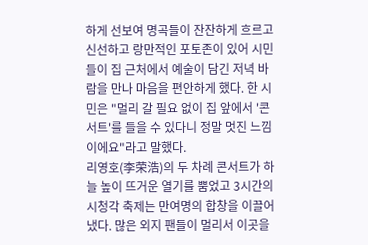하게 선보여 명곡들이 잔잔하게 흐르고 신선하고 랑만적인 포토존이 있어 시민들이 집 근처에서 예술이 담긴 저녁 바람을 만나 마음을 편안하게 했다. 한 시민은 "멀리 갈 필요 없이 집 앞에서 '콘서트'를 들을 수 있다니 정말 멋진 느낌이에요"라고 말했다.
리영호(李荣浩)의 두 차례 콘서트가 하늘 높이 뜨거운 열기를 뿜었고 3시간의 시청각 축제는 만여명의 합창을 이끌어냈다. 많은 외지 팬들이 멀리서 이곳을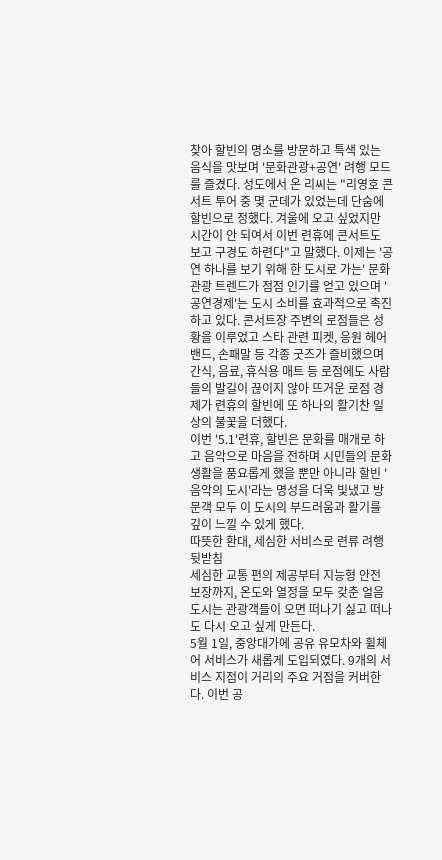찾아 할빈의 명소를 방문하고 특색 있는 음식을 맛보며 '문화관광+공연' 려행 모드를 즐겼다. 성도에서 온 리씨는 "리영호 콘서트 투어 중 몇 군데가 있었는데 단숨에 할빈으로 정했다. 겨울에 오고 싶었지만 시간이 안 되여서 이번 련휴에 콘서트도 보고 구경도 하련다"고 말했다. 이제는 '공연 하나를 보기 위해 한 도시로 가는' 문화관광 트렌드가 점점 인기를 얻고 있으며 '공연경제'는 도시 소비를 효과적으로 촉진하고 있다. 콘서트장 주변의 로점들은 성황을 이루었고 스타 관련 피켓, 응원 헤어밴드, 손패말 등 각종 굿즈가 즐비했으며 간식, 음료, 휴식용 매트 등 로점에도 사람들의 발길이 끊이지 않아 뜨거운 로점 경제가 련휴의 할빈에 또 하나의 활기찬 일상의 불꽃을 더했다.
이번 '5.1'련휴, 할빈은 문화를 매개로 하고 음악으로 마음을 전하며 시민들의 문화생활을 풍요롭게 했을 뿐만 아니라 할빈 '음악의 도시'라는 명성을 더욱 빛냈고 방문객 모두 이 도시의 부드러움과 활기를 깊이 느낄 수 있게 했다.
따뜻한 환대, 세심한 서비스로 련류 려행 뒷받침
세심한 교통 편의 제공부터 지능형 안전 보장까지, 온도와 열정을 모두 갖춘 얼음도시는 관광객들이 오면 떠나기 싫고 떠나도 다시 오고 싶게 만든다.
5월 1일, 중앙대가에 공유 유모차와 휠체어 서비스가 새롭게 도입되였다. 9개의 서비스 지점이 거리의 주요 거점을 커버한다. 이번 공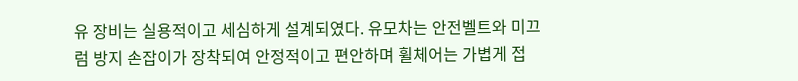유 장비는 실용적이고 세심하게 설계되였다. 유모차는 안전벨트와 미끄럼 방지 손잡이가 장착되여 안정적이고 편안하며 휠체어는 가볍게 접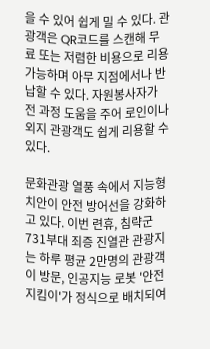을 수 있어 쉽게 밀 수 있다. 관광객은 QR코드를 스캔해 무료 또는 저렴한 비용으로 리용 가능하며 아무 지점에서나 반납할 수 있다. 자원봉사자가 전 과정 도움을 주어 로인이나 외지 관광객도 쉽게 리용할 수 있다.

문화관광 열풍 속에서 지능형 치안이 안전 방어선을 강화하고 있다. 이번 련휴, 침략군 731부대 죄증 진열관 관광지는 하루 평균 2만명의 관광객이 방문, 인공지능 로봇 '안전 지킴이'가 정식으로 배치되여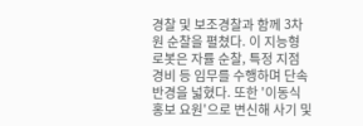경찰 및 보조경찰과 함께 3차원 순찰을 펼쳤다. 이 지능형 로봇은 자률 순찰, 특정 지점 경비 등 임무를 수행하며 단속 반경을 넓혔다. 또한 '이동식 홍보 요원'으로 변신해 사기 및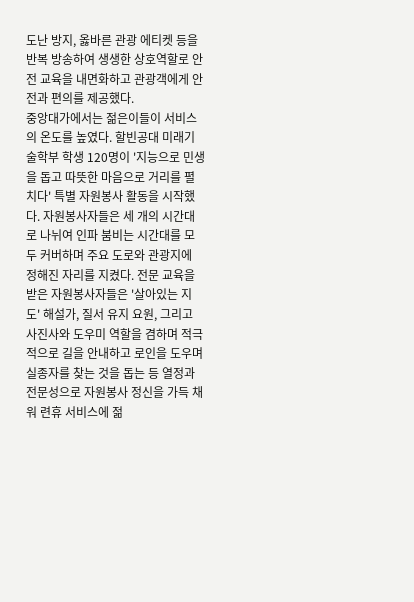도난 방지, 옳바른 관광 에티켓 등을 반복 방송하여 생생한 상호역할로 안전 교육을 내면화하고 관광객에게 안전과 편의를 제공했다.
중앙대가에서는 젊은이들이 서비스의 온도를 높였다. 할빈공대 미래기술학부 학생 120명이 '지능으로 민생을 돕고 따뜻한 마음으로 거리를 펼치다' 특별 자원봉사 활동을 시작했다. 자원봉사자들은 세 개의 시간대로 나뉘여 인파 붐비는 시간대를 모두 커버하며 주요 도로와 관광지에 정해진 자리를 지켰다. 전문 교육을 받은 자원봉사자들은 '살아있는 지도' 해설가, 질서 유지 요원, 그리고 사진사와 도우미 역할을 겸하며 적극적으로 길을 안내하고 로인을 도우며 실종자를 찾는 것을 돕는 등 열정과 전문성으로 자원봉사 정신을 가득 채워 련휴 서비스에 젊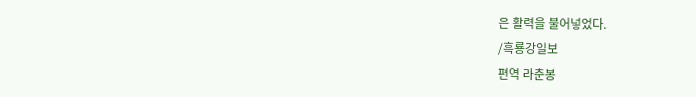은 활력을 불어넣었다.
/흑룡강일보
편역 라춘봉